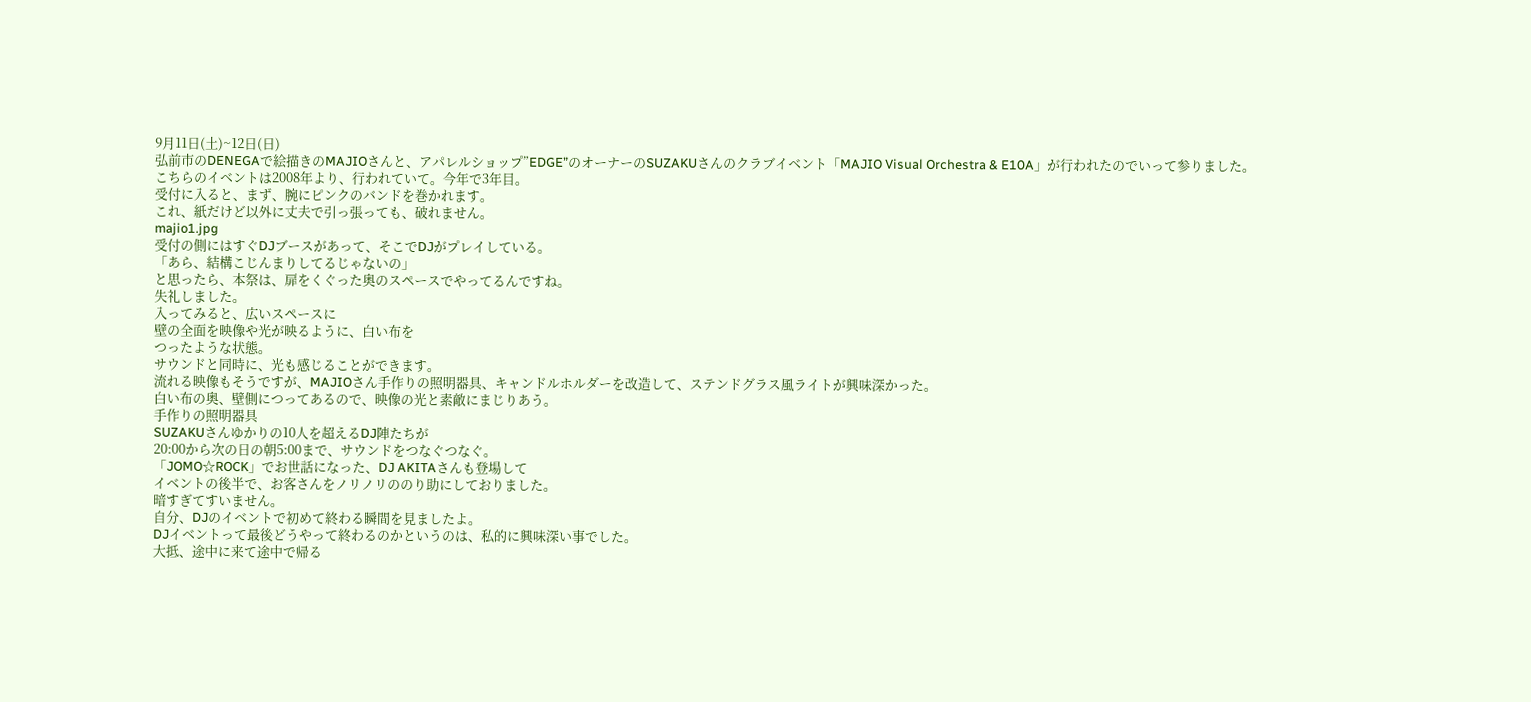9月11日(土)~12日(日)
弘前市のDENEGAで絵描きのMAJIOさんと、アパレルショップ”EDGE”のオーナーのSUZAKUさんのクラブイベント「MAJIO Visual Orchestra & E10A」が行われたのでいって参りました。
こちらのイベントは2008年より、行われていて。今年で3年目。
受付に入ると、まず、腕にピンクのバンドを巻かれます。
これ、紙だけど以外に丈夫で引っ張っても、破れません。
majio1.jpg
受付の側にはすぐDJブースがあって、そこでDJがプレイしている。
「あら、結構こじんまりしてるじゃないの」
と思ったら、本祭は、扉をくぐった奥のスペースでやってるんですね。
失礼しました。
入ってみると、広いスペースに
壁の全面を映像や光が映るように、白い布を
つったような状態。
サウンドと同時に、光も感じることができます。
流れる映像もそうですが、MAJIOさん手作りの照明器具、キャンドルホルダーを改造して、ステンドグラス風ライトが興味深かった。
白い布の奥、壁側につってあるので、映像の光と素敵にまじりあう。
手作りの照明器具
SUZAKUさんゆかりの10人を超えるDJ陣たちが
20:00から次の日の朝5:00まで、サウンドをつなぐつなぐ。
「JOMO☆ROCK」でお世話になった、DJ AKITAさんも登場して
イベントの後半で、お客さんをノリノリののり助にしておりました。
暗すぎてすいません。
自分、DJのイベントで初めて終わる瞬間を見ましたよ。
DJイベントって最後どうやって終わるのかというのは、私的に興味深い事でした。
大抵、途中に来て途中で帰る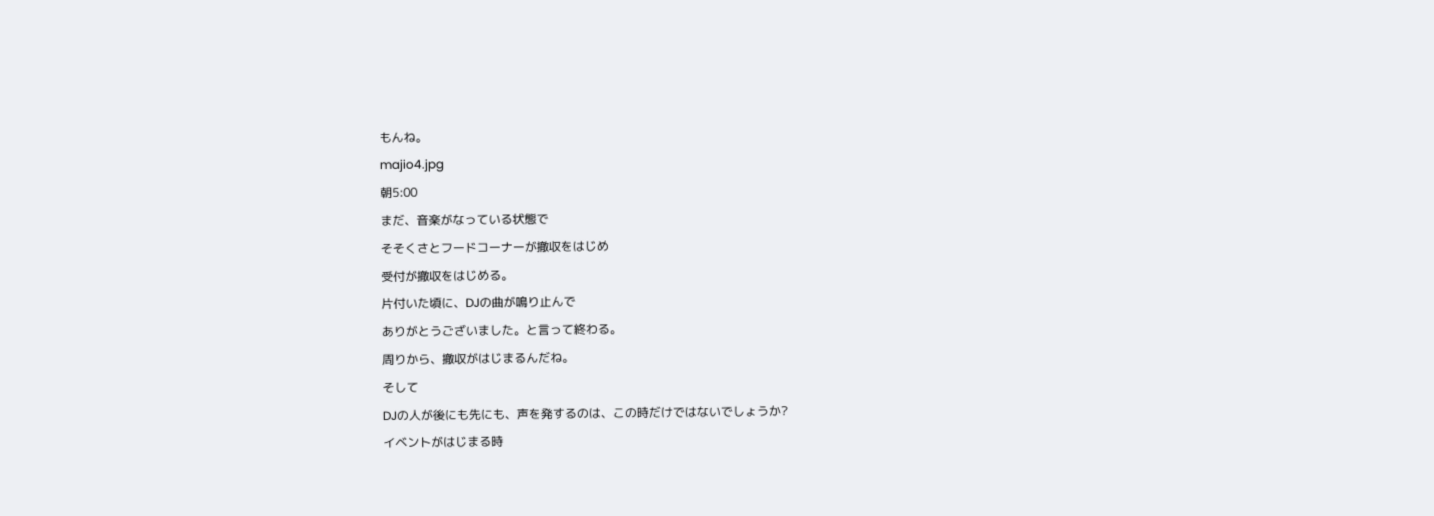もんね。
majio4.jpg
朝5:00
まだ、音楽がなっている状態で
そそくさとフードコーナーが撤収をはじめ
受付が撤収をはじめる。
片付いた頃に、DJの曲が鳴り止んで
ありがとうございました。と言って終わる。
周りから、撤収がはじまるんだね。
そして
DJの人が後にも先にも、声を発するのは、この時だけではないでしょうか?
イベントがはじまる時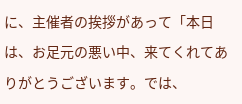に、主催者の挨拶があって「本日は、お足元の悪い中、来てくれてありがとうございます。では、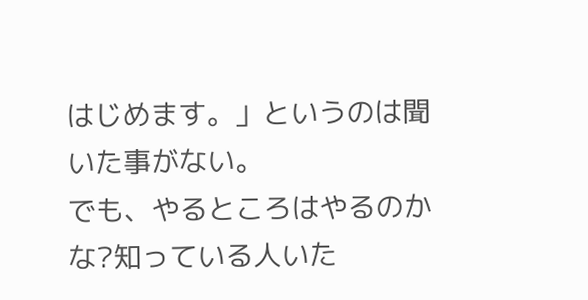はじめます。」というのは聞いた事がない。
でも、やるところはやるのかな?知っている人いた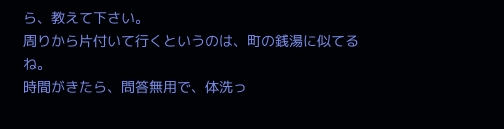ら、教えて下さい。
周りから片付いて行くというのは、町の銭湯に似てるね。
時間がきたら、問答無用で、体洗っ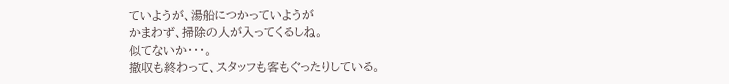ていようが、湯船につかっていようが
かまわず、掃除の人が入ってくるしね。
似てないか・・・。
撤収も終わって、スタッフも客もぐったりしている。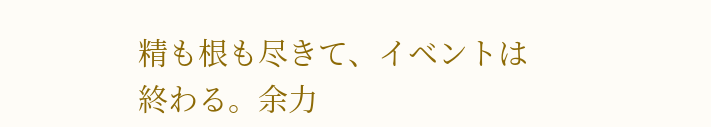精も根も尽きて、イベントは終わる。余力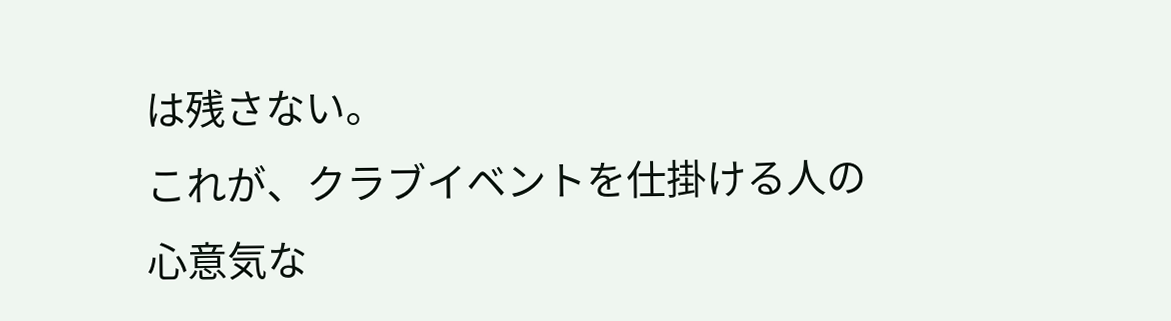は残さない。
これが、クラブイベントを仕掛ける人の心意気な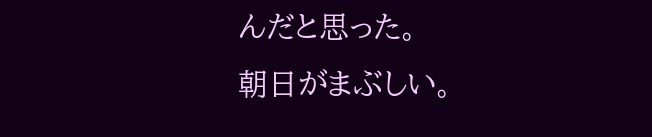んだと思った。
朝日がまぶしい。